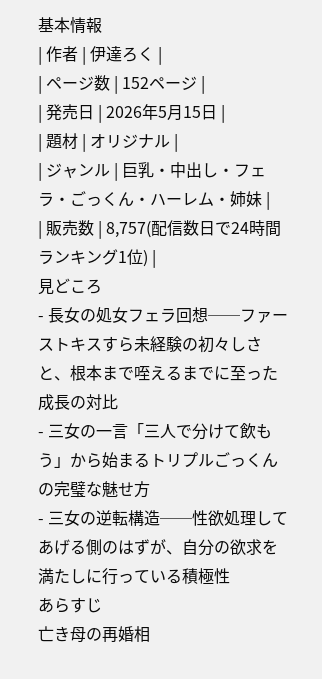基本情報
| 作者 | 伊達ろく |
| ページ数 | 152ページ |
| 発売日 | 2026年5月15日 |
| 題材 | オリジナル |
| ジャンル | 巨乳・中出し・フェラ・ごっくん・ハーレム・姉妹 |
| 販売数 | 8,757(配信数日で24時間ランキング1位) |
見どころ
- 長女の処女フェラ回想──ファーストキスすら未経験の初々しさと、根本まで咥えるまでに至った成長の対比
- 三女の一言「三人で分けて飲もう」から始まるトリプルごっくんの完璧な魅せ方
- 三女の逆転構造──性欲処理してあげる側のはずが、自分の欲求を満たしに行っている積極性
あらすじ
亡き母の再婚相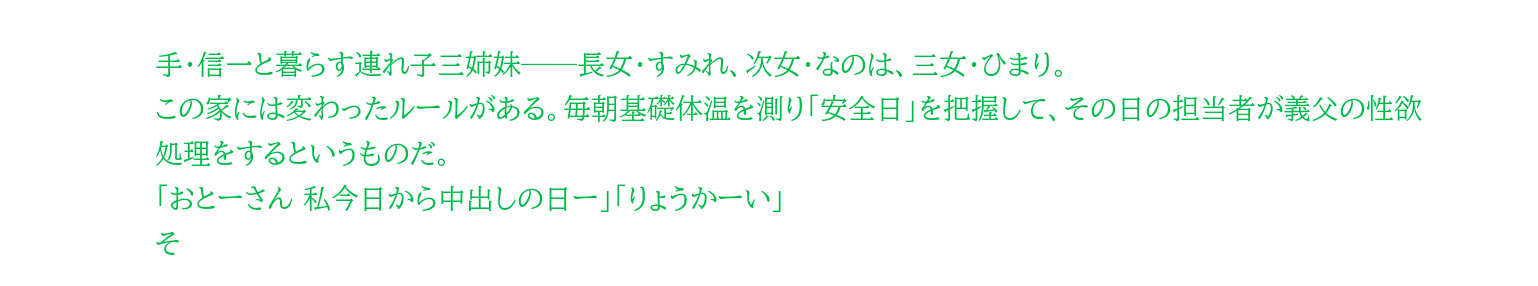手・信一と暮らす連れ子三姉妹──長女・すみれ、次女・なのは、三女・ひまり。
この家には変わったルールがある。毎朝基礎体温を測り「安全日」を把握して、その日の担当者が義父の性欲処理をするというものだ。
「おとーさん 私今日から中出しの日ー」「りょうかーい」
そ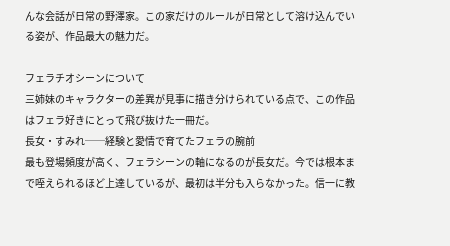んな会話が日常の野澤家。この家だけのルールが日常として溶け込んでいる姿が、作品最大の魅力だ。

フェラチオシーンについて
三姉妹のキャラクターの差異が見事に描き分けられている点で、この作品はフェラ好きにとって飛び抜けた一冊だ。
長女・すみれ──経験と愛情で育てたフェラの腕前
最も登場頻度が高く、フェラシーンの軸になるのが長女だ。今では根本まで咥えられるほど上達しているが、最初は半分も入らなかった。信一に教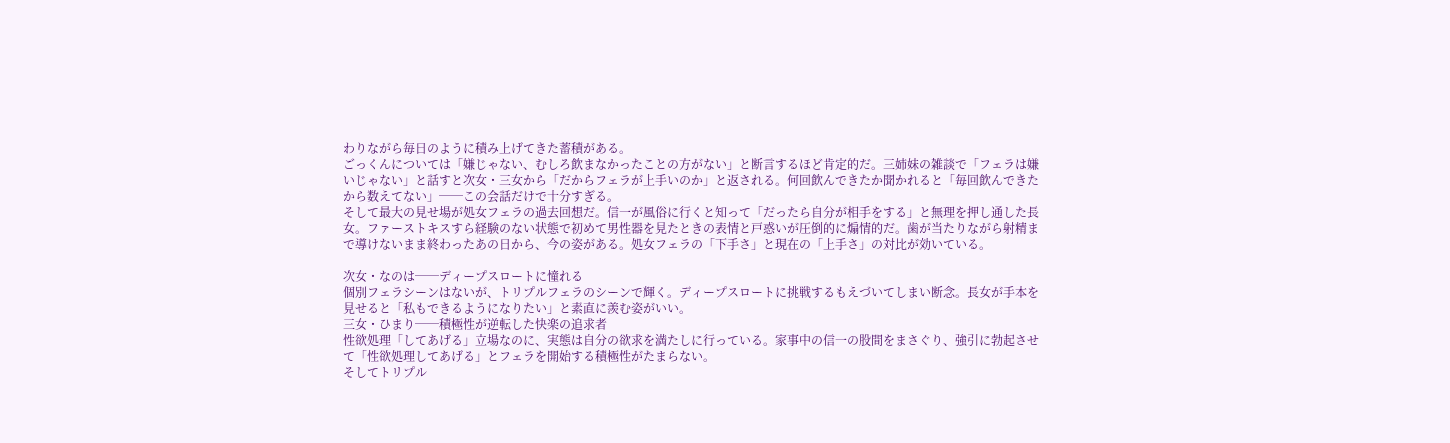わりながら毎日のように積み上げてきた蓄積がある。
ごっくんについては「嫌じゃない、むしろ飲まなかったことの方がない」と断言するほど肯定的だ。三姉妹の雑談で「フェラは嫌いじゃない」と話すと次女・三女から「だからフェラが上手いのか」と返される。何回飲んできたか聞かれると「毎回飲んできたから数えてない」──この会話だけで十分すぎる。
そして最大の見せ場が処女フェラの過去回想だ。信一が風俗に行くと知って「だったら自分が相手をする」と無理を押し通した長女。ファーストキスすら経験のない状態で初めて男性器を見たときの表情と戸惑いが圧倒的に煽情的だ。歯が当たりながら射精まで導けないまま終わったあの日から、今の姿がある。処女フェラの「下手さ」と現在の「上手さ」の対比が効いている。

次女・なのは──ディープスロートに憧れる
個別フェラシーンはないが、トリプルフェラのシーンで輝く。ディープスロートに挑戦するもえづいてしまい断念。長女が手本を見せると「私もできるようになりたい」と素直に羨む姿がいい。
三女・ひまり──積極性が逆転した快楽の追求者
性欲処理「してあげる」立場なのに、実態は自分の欲求を満たしに行っている。家事中の信一の股間をまさぐり、強引に勃起させて「性欲処理してあげる」とフェラを開始する積極性がたまらない。
そしてトリプル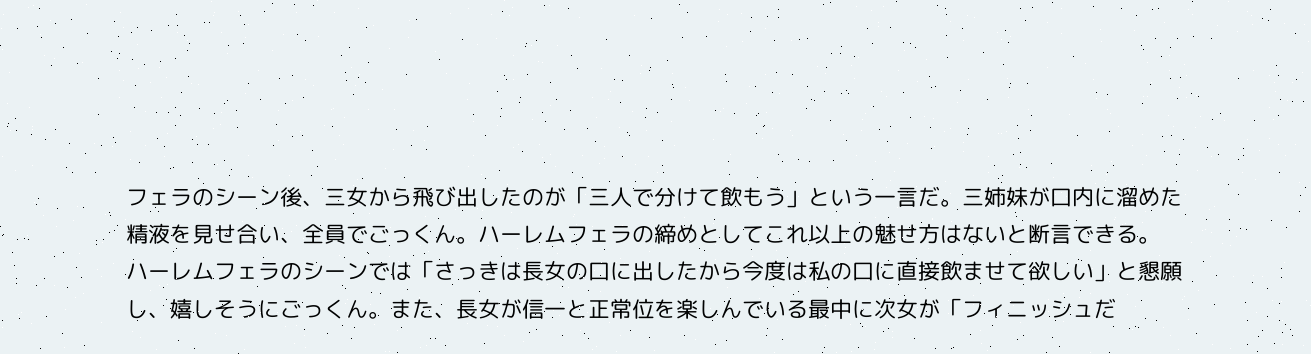フェラのシーン後、三女から飛び出したのが「三人で分けて飲もう」という一言だ。三姉妹が口内に溜めた精液を見せ合い、全員でごっくん。ハーレムフェラの締めとしてこれ以上の魅せ方はないと断言できる。
ハーレムフェラのシーンでは「さっきは長女の口に出したから今度は私の口に直接飲ませて欲しい」と懇願し、嬉しそうにごっくん。また、長女が信一と正常位を楽しんでいる最中に次女が「フィニッシュだ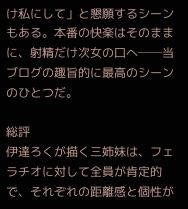け私にして」と懇願するシーンもある。本番の快楽はそのままに、射精だけ次女の口へ──当ブログの趣旨的に最高のシーンのひとつだ。

総評
伊達ろくが描く三姉妹は、フェラチオに対して全員が肯定的で、それぞれの距離感と個性が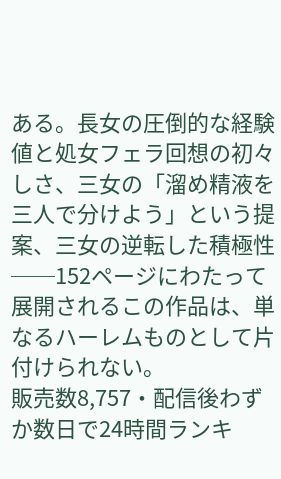ある。長女の圧倒的な経験値と処女フェラ回想の初々しさ、三女の「溜め精液を三人で分けよう」という提案、三女の逆転した積極性──152ページにわたって展開されるこの作品は、単なるハーレムものとして片付けられない。
販売数8,757・配信後わずか数日で24時間ランキ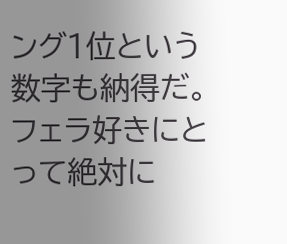ング1位という数字も納得だ。フェラ好きにとって絶対に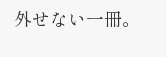外せない一冊。